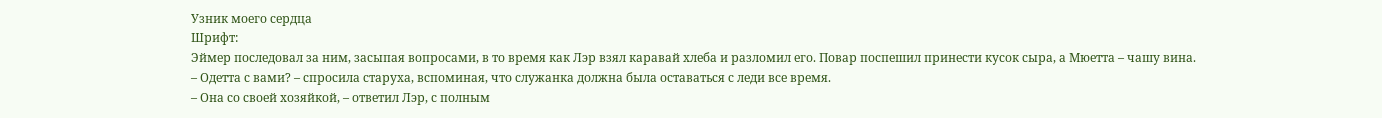Узник моего сердца
Шрифт:
Эймер последовал за ним, засыпая вопросами, в то время как Лэр взял каравай хлеба и разломил его. Повар поспешил принести кусок сыра, а Мюетта – чашу вина.
– Одетта с вами? – спросила старуха, вспоминая, что служанка должна была оставаться с леди все время.
– Она со своей хозяйкой, – ответил Лэр, с полным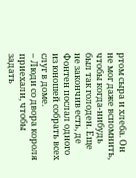ртом сыра и хлеба. Он не мог даже вспомнить, чтобы когда-нибудь был так голоден. Еще не закончив есть, де Фонтен послал одного из юношей собрать всех слуг в доме.
– Люди со двора короля приехали, чтобы задать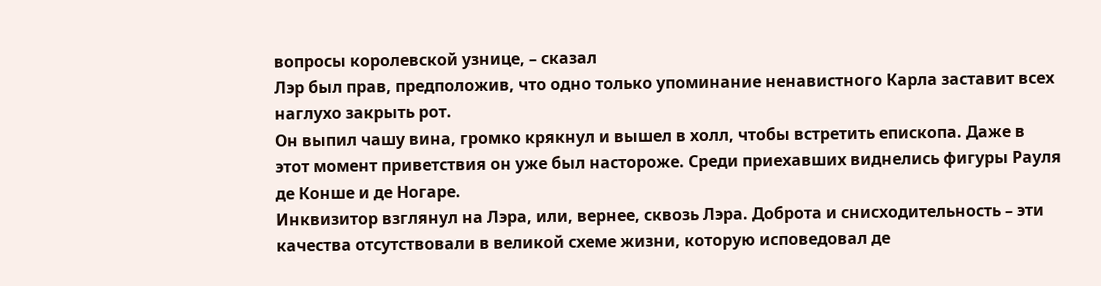вопросы королевской узнице, – сказал
Лэр был прав, предположив, что одно только упоминание ненавистного Карла заставит всех наглухо закрыть рот.
Он выпил чашу вина, громко крякнул и вышел в холл, чтобы встретить епископа. Даже в этот момент приветствия он уже был настороже. Среди приехавших виднелись фигуры Рауля де Конше и де Ногаре.
Инквизитор взглянул на Лэра, или, вернее, сквозь Лэра. Доброта и снисходительность – эти качества отсутствовали в великой схеме жизни, которую исповедовал де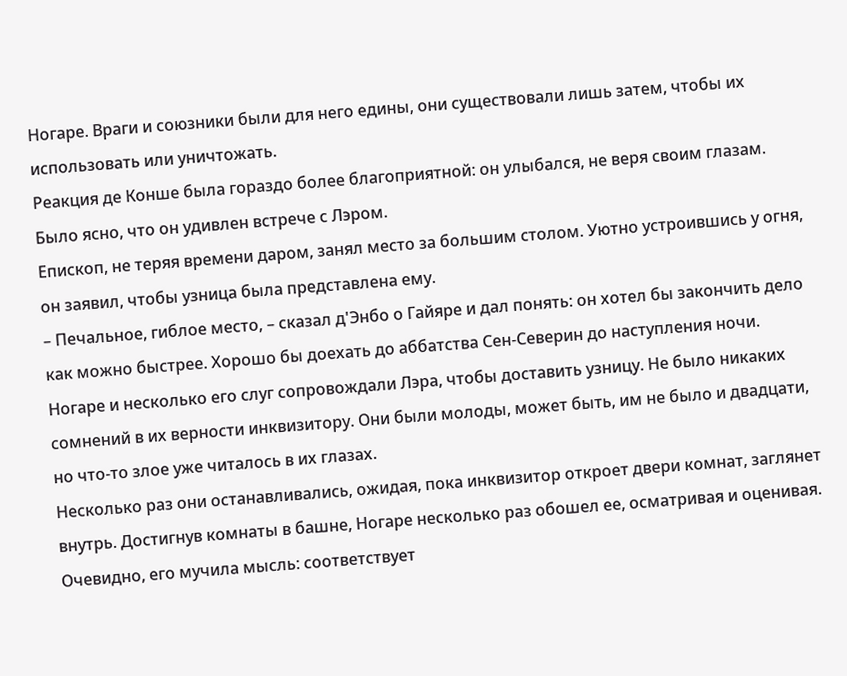Ногаре. Враги и союзники были для него едины, они существовали лишь затем, чтобы их использовать или уничтожать.
Реакция де Конше была гораздо более благоприятной: он улыбался, не веря своим глазам. Было ясно, что он удивлен встрече с Лэром.
Епископ, не теряя времени даром, занял место за большим столом. Уютно устроившись у огня, он заявил, чтобы узница была представлена ему.
– Печальное, гиблое место, – сказал д'Энбо о Гайяре и дал понять: он хотел бы закончить дело как можно быстрее. Хорошо бы доехать до аббатства Сен-Северин до наступления ночи.
Ногаре и несколько его слуг сопровождали Лэра, чтобы доставить узницу. Не было никаких сомнений в их верности инквизитору. Они были молоды, может быть, им не было и двадцати, но что-то злое уже читалось в их глазах.
Несколько раз они останавливались, ожидая, пока инквизитор откроет двери комнат, заглянет внутрь. Достигнув комнаты в башне, Ногаре несколько раз обошел ее, осматривая и оценивая. Очевидно, его мучила мысль: соответствует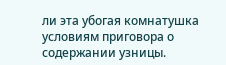ли эта убогая комнатушка условиям приговора о содержании узницы.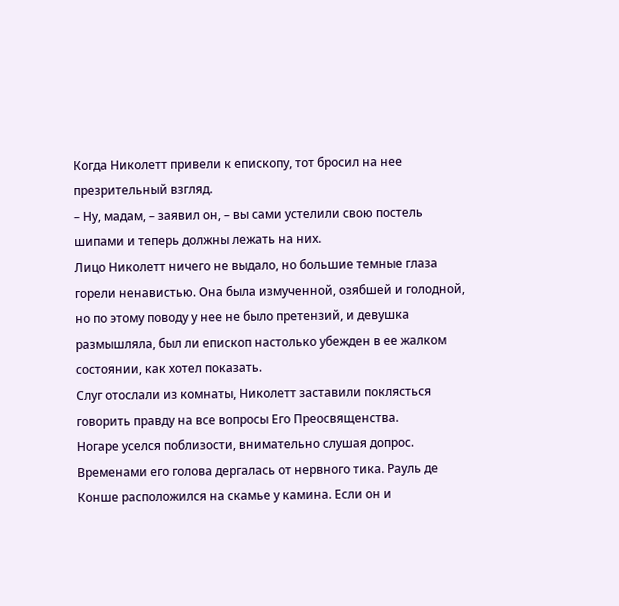Когда Николетт привели к епископу, тот бросил на нее презрительный взгляд.
– Ну, мадам, – заявил он, – вы сами устелили свою постель шипами и теперь должны лежать на них.
Лицо Николетт ничего не выдало, но большие темные глаза горели ненавистью. Она была измученной, озябшей и голодной, но по этому поводу у нее не было претензий, и девушка размышляла, был ли епископ настолько убежден в ее жалком состоянии, как хотел показать.
Слуг отослали из комнаты, Николетт заставили поклясться говорить правду на все вопросы Его Преосвященства.
Ногаре уселся поблизости, внимательно слушая допрос. Временами его голова дергалась от нервного тика. Рауль де Конше расположился на скамье у камина. Если он и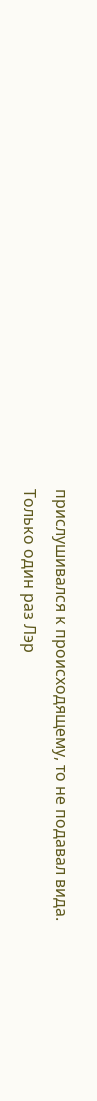прислушивался к происходящему, то не подавал вида.
Только один раз Лэр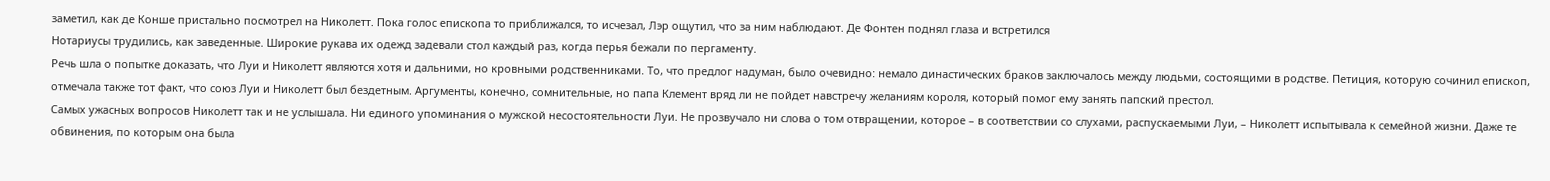заметил, как де Конше пристально посмотрел на Николетт. Пока голос епископа то приближался, то исчезал, Лэр ощутил, что за ним наблюдают. Де Фонтен поднял глаза и встретился
Нотариусы трудились, как заведенные. Широкие рукава их одежд задевали стол каждый раз, когда перья бежали по пергаменту.
Речь шла о попытке доказать, что Луи и Николетт являются хотя и дальними, но кровными родственниками. То, что предлог надуман, было очевидно: немало династических браков заключалось между людьми, состоящими в родстве. Петиция, которую сочинил епископ, отмечала также тот факт, что союз Луи и Николетт был бездетным. Аргументы, конечно, сомнительные, но папа Клемент вряд ли не пойдет навстречу желаниям короля, который помог ему занять папский престол.
Самых ужасных вопросов Николетт так и не услышала. Ни единого упоминания о мужской несостоятельности Луи. Не прозвучало ни слова о том отвращении, которое – в соответствии со слухами, распускаемыми Луи, – Николетт испытывала к семейной жизни. Даже те обвинения, по которым она была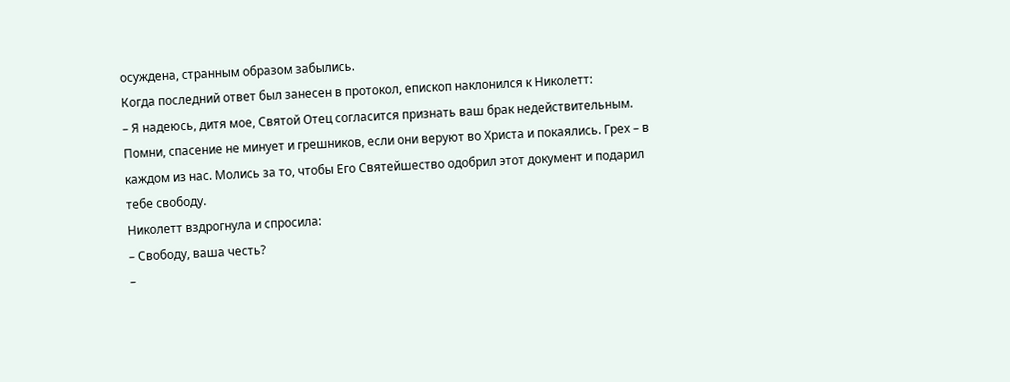осуждена, странным образом забылись.
Когда последний ответ был занесен в протокол, епископ наклонился к Николетт:
– Я надеюсь, дитя мое, Святой Отец согласится признать ваш брак недействительным. Помни, спасение не минует и грешников, если они веруют во Христа и покаялись. Грех – в каждом из нас. Молись за то, чтобы Его Святейшество одобрил этот документ и подарил тебе свободу.
Николетт вздрогнула и спросила:
– Свободу, ваша честь?
–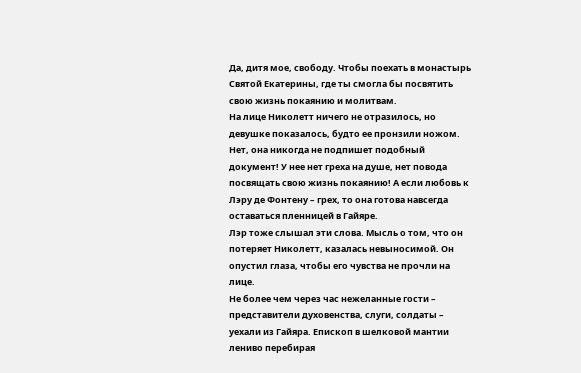Да, дитя мое, свободу. Чтобы поехать в монастырь Святой Екатерины, где ты смогла бы посвятить свою жизнь покаянию и молитвам.
На лице Николетт ничего не отразилось, но девушке показалось, будто ее пронзили ножом. Нет, она никогда не подпишет подобный документ! У нее нет греха на душе, нет повода посвящать свою жизнь покаянию! А если любовь к Лэру де Фонтену – грех, то она готова навсегда оставаться пленницей в Гайяре.
Лэр тоже слышал эти слова. Мысль о том, что он потеряет Николетт, казалась невыносимой. Он опустил глаза, чтобы его чувства не прочли на лице.
Не более чем через час нежеланные гости – представители духовенства, слуги, солдаты – уехали из Гайяра. Епископ в шелковой мантии лениво перебирая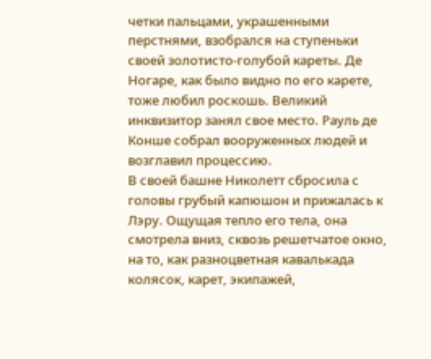четки пальцами, украшенными перстнями, взобрался на ступеньки своей золотисто-голубой кареты. Де Ногаре, как было видно по его карете, тоже любил роскошь. Великий инквизитор занял свое место. Рауль де Конше собрал вооруженных людей и возглавил процессию.
В своей башне Николетт сбросила с головы грубый капюшон и прижалась к Лэру. Ощущая тепло его тела, она смотрела вниз, сквозь решетчатое окно, на то, как разноцветная кавалькада колясок, карет, экипажей,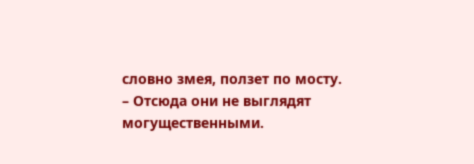словно змея, ползет по мосту.
– Отсюда они не выглядят могущественными.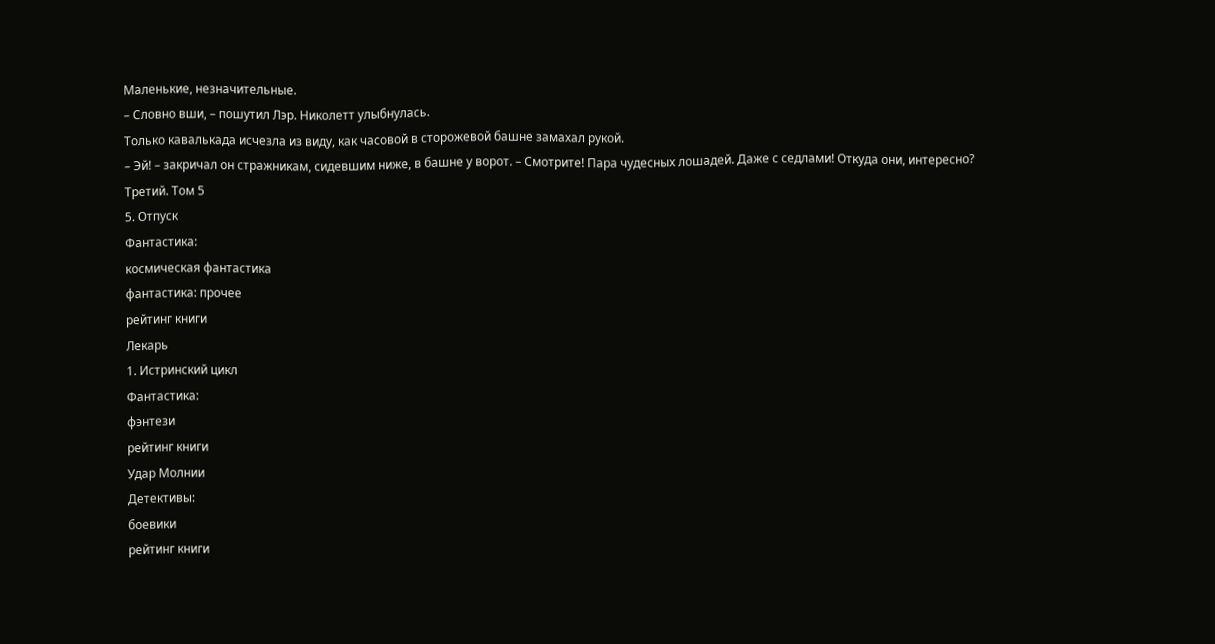Маленькие, незначительные.
– Словно вши, – пошутил Лэр. Николетт улыбнулась.
Только кавалькада исчезла из виду, как часовой в сторожевой башне замахал рукой.
– Эй! – закричал он стражникам, сидевшим ниже, в башне у ворот. – Смотрите! Пара чудесных лошадей. Даже с седлами! Откуда они, интересно?
Третий. Том 5
5. Отпуск
Фантастика:
космическая фантастика
фантастика: прочее
рейтинг книги
Лекарь
1. Истринский цикл
Фантастика:
фэнтези
рейтинг книги
Удар Молнии
Детективы:
боевики
рейтинг книги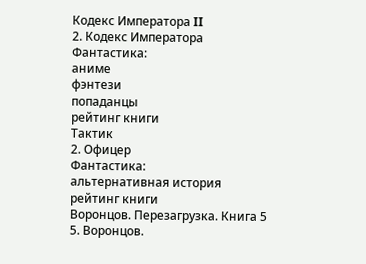Кодекс Императора II
2. Кодекс Императора
Фантастика:
аниме
фэнтези
попаданцы
рейтинг книги
Тактик
2. Офицер
Фантастика:
альтернативная история
рейтинг книги
Воронцов. Перезагрузка. Книга 5
5. Воронцов.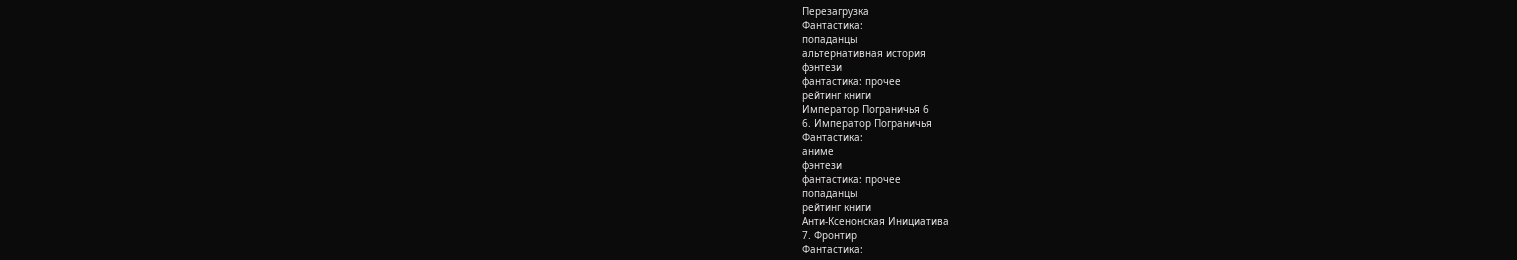Перезагрузка
Фантастика:
попаданцы
альтернативная история
фэнтези
фантастика: прочее
рейтинг книги
Император Пограничья 6
6. Император Пограничья
Фантастика:
аниме
фэнтези
фантастика: прочее
попаданцы
рейтинг книги
Анти-Ксенонская Инициатива
7. Фронтир
Фантастика: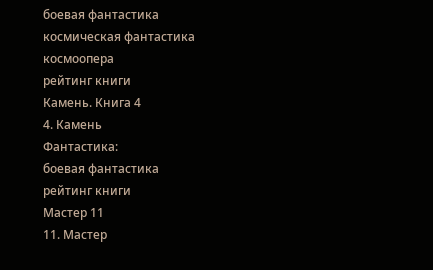боевая фантастика
космическая фантастика
космоопера
рейтинг книги
Камень. Книга 4
4. Камень
Фантастика:
боевая фантастика
рейтинг книги
Мастер 11
11. Мастер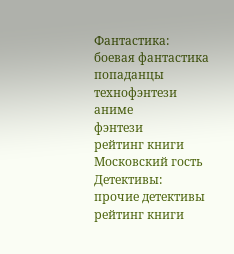Фантастика:
боевая фантастика
попаданцы
технофэнтези
аниме
фэнтези
рейтинг книги
Московский гость
Детективы:
прочие детективы
рейтинг книги